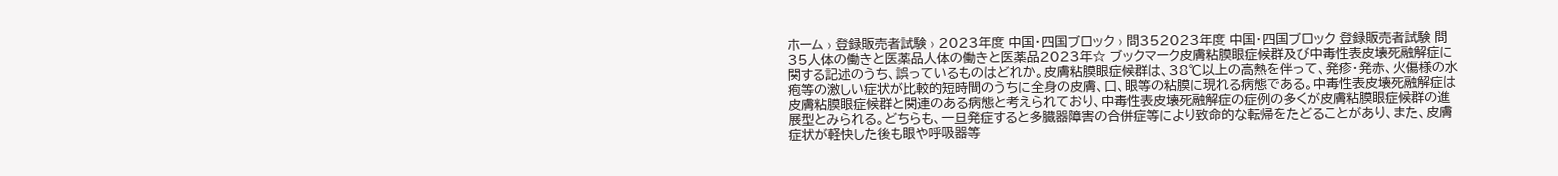ホーム › 登録販売者試験 › 2023年度 中国・四国ブロック › 問352023年度 中国・四国ブロック 登録販売者試験 問35人体の働きと医薬品人体の働きと医薬品2023年☆ ブックマーク皮膚粘膜眼症候群及び中毒性表皮壊死融解症に関する記述のうち、誤っているものはどれか。皮膚粘膜眼症候群は、38℃以上の高熱を伴って、発疹・発赤、火傷様の水疱等の激しい症状が比較的短時間のうちに全身の皮膚、口、眼等の粘膜に現れる病態である。中毒性表皮壊死融解症は皮膚粘膜眼症候群と関連のある病態と考えられており、中毒性表皮壊死融解症の症例の多くが皮膚粘膜眼症候群の進展型とみられる。どちらも、一旦発症すると多臓器障害の合併症等により致命的な転帰をたどることがあり、また、皮膚症状が軽快した後も眼や呼吸器等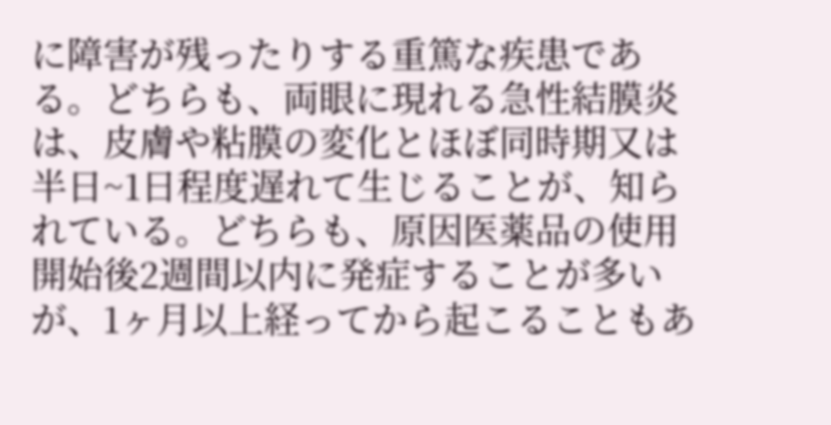に障害が残ったりする重篤な疾患である。どちらも、両眼に現れる急性結膜炎は、皮膚や粘膜の変化とほぼ同時期又は半日~1日程度遅れて生じることが、知られている。どちらも、原因医薬品の使用開始後2週間以内に発症することが多いが、1ヶ月以上経ってから起こることもあ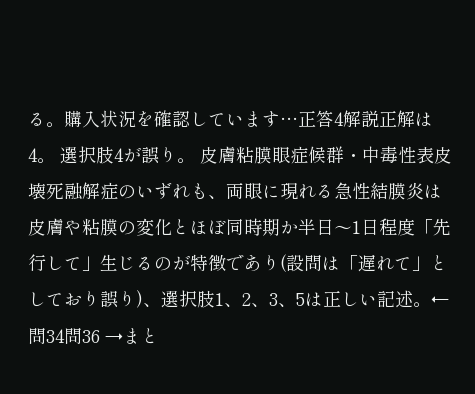る。購入状況を確認しています…正答4解説正解は4。 選択肢4が誤り。 皮膚粘膜眼症候群・中毒性表皮壊死融解症のいずれも、両眼に現れる急性結膜炎は皮膚や粘膜の変化とほぼ同時期か半日〜1日程度「先行して」生じるのが特徴であり(設問は「遅れて」としており誤り)、選択肢1、2、3、5は正しい記述。← 問34問36 →まと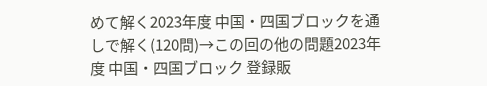めて解く2023年度 中国・四国ブロックを通しで解く(120問)→この回の他の問題2023年度 中国・四国ブロック 登録販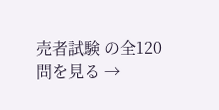売者試験 の全120問を見る →